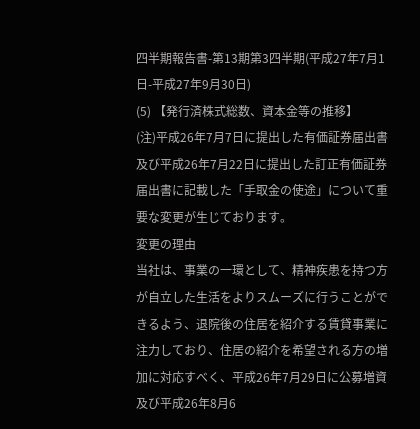四半期報告書-第13期第3四半期(平成27年7月1日-平成27年9月30日)
(5) 【発行済株式総数、資本金等の推移】
(注)平成26年7月7日に提出した有価証券届出書及び平成26年7月22日に提出した訂正有価証券届出書に記載した「手取金の使途」について重要な変更が生じております。
変更の理由
当社は、事業の一環として、精神疾患を持つ方が自立した生活をよりスムーズに行うことができるよう、退院後の住居を紹介する賃貸事業に注力しており、住居の紹介を希望される方の増加に対応すべく、平成26年7月29日に公募増資及び平成26年8月6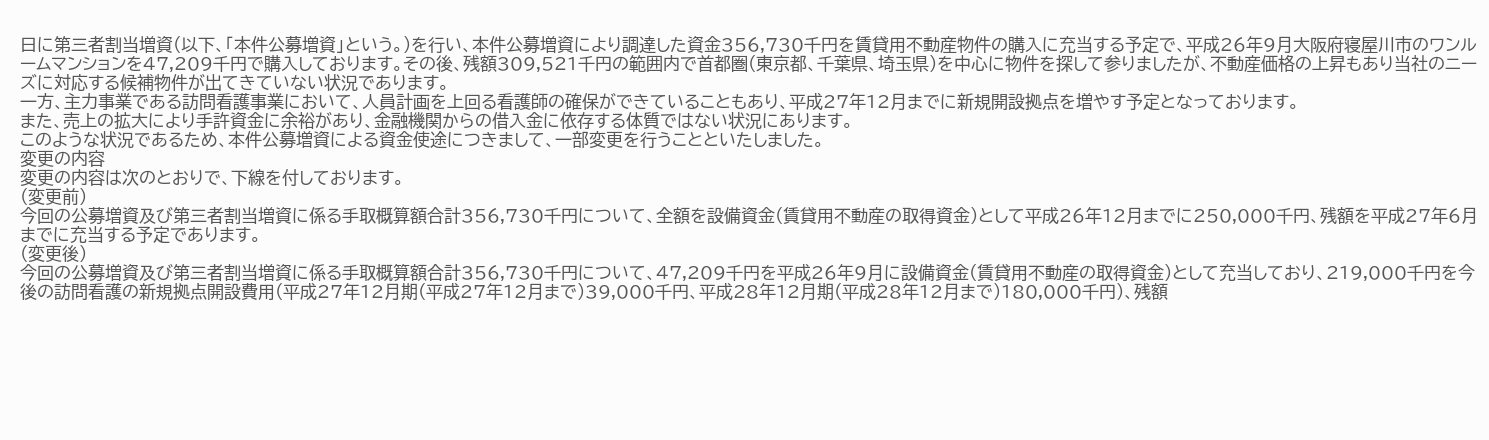日に第三者割当増資(以下、「本件公募増資」という。)を行い、本件公募増資により調達した資金356,730千円を賃貸用不動産物件の購入に充当する予定で、平成26年9月大阪府寝屋川市のワンルームマンションを47,209千円で購入しております。その後、残額309,521千円の範囲内で首都圏(東京都、千葉県、埼玉県)を中心に物件を探して参りましたが、不動産価格の上昇もあり当社のニーズに対応する候補物件が出てきていない状況であります。
一方、主力事業である訪問看護事業において、人員計画を上回る看護師の確保ができていることもあり、平成27年12月までに新規開設拠点を増やす予定となっております。
また、売上の拡大により手許資金に余裕があり、金融機関からの借入金に依存する体質ではない状況にあります。
このような状況であるため、本件公募増資による資金使途につきまして、一部変更を行うことといたしました。
変更の内容
変更の内容は次のとおりで、下線を付しております。
(変更前)
今回の公募増資及び第三者割当増資に係る手取概算額合計356,730千円について、全額を設備資金(賃貸用不動産の取得資金)として平成26年12月までに250,000千円、残額を平成27年6月までに充当する予定であります。
(変更後)
今回の公募増資及び第三者割当増資に係る手取概算額合計356,730千円について、47,209千円を平成26年9月に設備資金(賃貸用不動産の取得資金)として充当しており、219,000千円を今後の訪問看護の新規拠点開設費用(平成27年12月期(平成27年12月まで)39,000千円、平成28年12月期(平成28年12月まで)180,000千円)、残額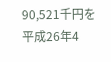90,521千円を平成26年4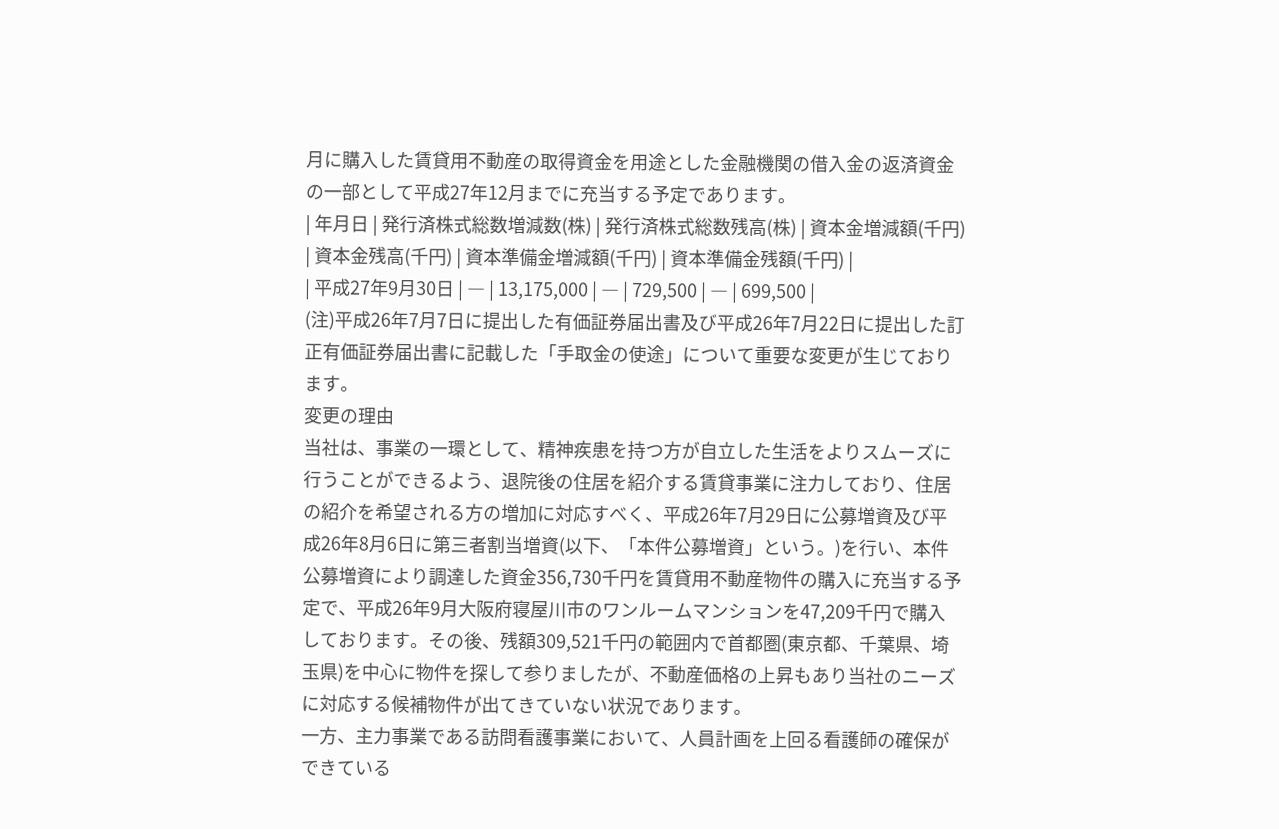月に購入した賃貸用不動産の取得資金を用途とした金融機関の借入金の返済資金の一部として平成27年12月までに充当する予定であります。
| 年月日 | 発行済株式総数増減数(株) | 発行済株式総数残高(株) | 資本金増減額(千円) | 資本金残高(千円) | 資本準備金増減額(千円) | 資本準備金残額(千円) |
| 平成27年9月30日 | ― | 13,175,000 | ― | 729,500 | ― | 699,500 |
(注)平成26年7月7日に提出した有価証券届出書及び平成26年7月22日に提出した訂正有価証券届出書に記載した「手取金の使途」について重要な変更が生じております。
変更の理由
当社は、事業の一環として、精神疾患を持つ方が自立した生活をよりスムーズに行うことができるよう、退院後の住居を紹介する賃貸事業に注力しており、住居の紹介を希望される方の増加に対応すべく、平成26年7月29日に公募増資及び平成26年8月6日に第三者割当増資(以下、「本件公募増資」という。)を行い、本件公募増資により調達した資金356,730千円を賃貸用不動産物件の購入に充当する予定で、平成26年9月大阪府寝屋川市のワンルームマンションを47,209千円で購入しております。その後、残額309,521千円の範囲内で首都圏(東京都、千葉県、埼玉県)を中心に物件を探して参りましたが、不動産価格の上昇もあり当社のニーズに対応する候補物件が出てきていない状況であります。
一方、主力事業である訪問看護事業において、人員計画を上回る看護師の確保ができている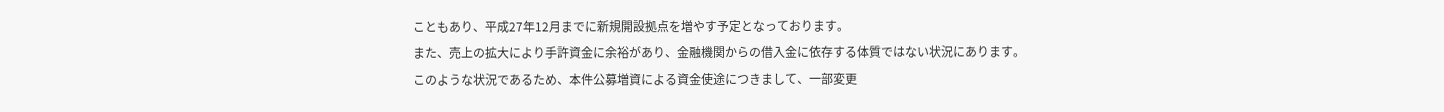こともあり、平成27年12月までに新規開設拠点を増やす予定となっております。
また、売上の拡大により手許資金に余裕があり、金融機関からの借入金に依存する体質ではない状況にあります。
このような状況であるため、本件公募増資による資金使途につきまして、一部変更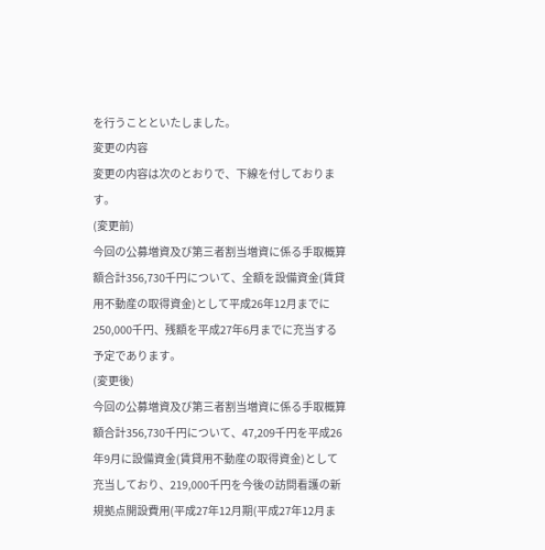を行うことといたしました。
変更の内容
変更の内容は次のとおりで、下線を付しております。
(変更前)
今回の公募増資及び第三者割当増資に係る手取概算額合計356,730千円について、全額を設備資金(賃貸用不動産の取得資金)として平成26年12月までに250,000千円、残額を平成27年6月までに充当する予定であります。
(変更後)
今回の公募増資及び第三者割当増資に係る手取概算額合計356,730千円について、47,209千円を平成26年9月に設備資金(賃貸用不動産の取得資金)として充当しており、219,000千円を今後の訪問看護の新規拠点開設費用(平成27年12月期(平成27年12月ま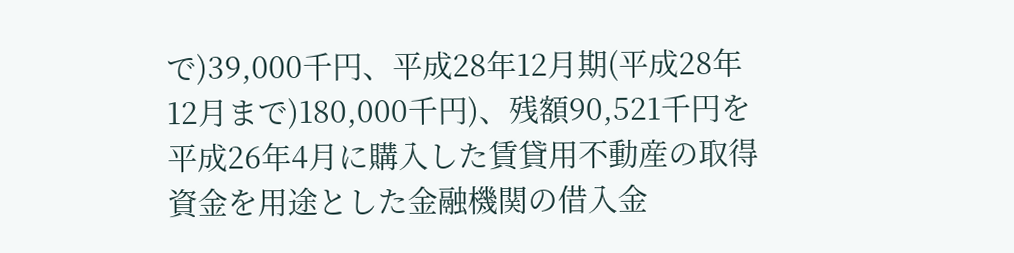で)39,000千円、平成28年12月期(平成28年12月まで)180,000千円)、残額90,521千円を平成26年4月に購入した賃貸用不動産の取得資金を用途とした金融機関の借入金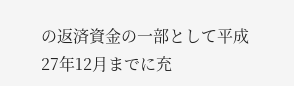の返済資金の一部として平成27年12月までに充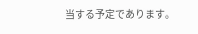当する予定であります。